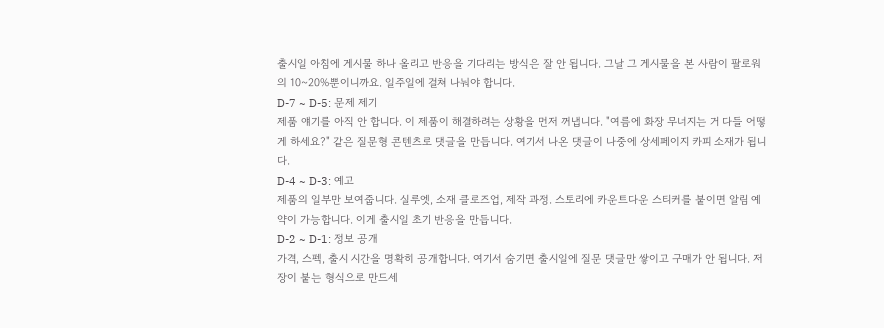출시일 아침에 게시물 하나 올리고 반응을 기다리는 방식은 잘 안 됩니다. 그날 그 게시물을 본 사람이 팔로워의 10~20%뿐이니까요. 일주일에 걸쳐 나눠야 합니다.
D-7 ~ D-5: 문제 제기
제품 얘기를 아직 안 합니다. 이 제품이 해결하려는 상황을 먼저 꺼냅니다. "여름에 화장 무너지는 거 다들 어떻게 하세요?" 같은 질문형 콘텐츠로 댓글을 만듭니다. 여기서 나온 댓글이 나중에 상세페이지 카피 소재가 됩니다.
D-4 ~ D-3: 예고
제품의 일부만 보여줍니다. 실루엣, 소재 클로즈업, 제작 과정. 스토리에 카운트다운 스티커를 붙이면 알림 예약이 가능합니다. 이게 출시일 초기 반응을 만듭니다.
D-2 ~ D-1: 정보 공개
가격, 스펙, 출시 시간을 명확히 공개합니다. 여기서 숨기면 출시일에 질문 댓글만 쌓이고 구매가 안 됩니다. 저장이 붙는 형식으로 만드세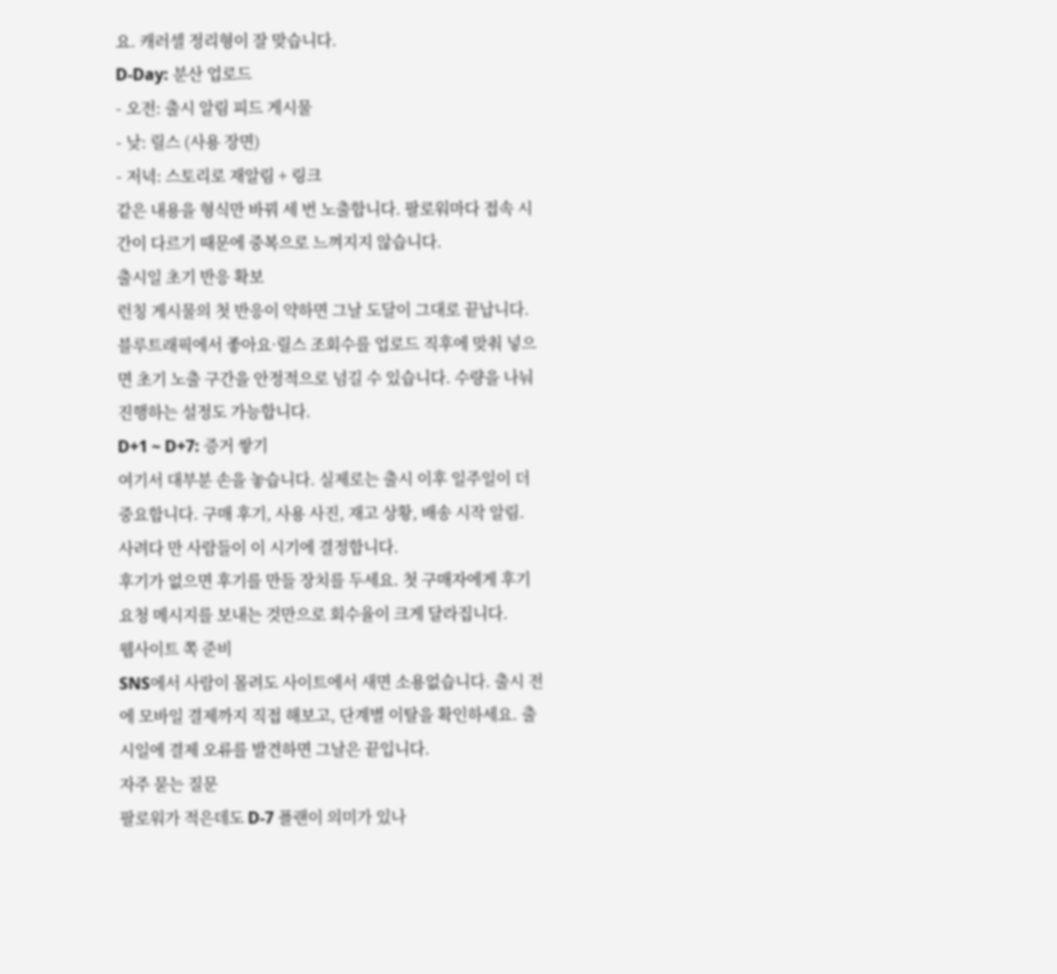요. 캐러셀 정리형이 잘 맞습니다.
D-Day: 분산 업로드
- 오전: 출시 알림 피드 게시물
- 낮: 릴스 (사용 장면)
- 저녁: 스토리로 재알림 + 링크
같은 내용을 형식만 바꿔 세 번 노출합니다. 팔로워마다 접속 시간이 다르기 때문에 중복으로 느껴지지 않습니다.
출시일 초기 반응 확보
런칭 게시물의 첫 반응이 약하면 그날 도달이 그대로 끝납니다. 블루트래픽에서 좋아요·릴스 조회수를 업로드 직후에 맞춰 넣으면 초기 노출 구간을 안정적으로 넘길 수 있습니다. 수량을 나눠 진행하는 설정도 가능합니다.
D+1 ~ D+7: 증거 쌓기
여기서 대부분 손을 놓습니다. 실제로는 출시 이후 일주일이 더 중요합니다. 구매 후기, 사용 사진, 재고 상황, 배송 시작 알림. 사려다 만 사람들이 이 시기에 결정합니다.
후기가 없으면 후기를 만들 장치를 두세요. 첫 구매자에게 후기 요청 메시지를 보내는 것만으로 회수율이 크게 달라집니다.
웹사이트 쪽 준비
SNS에서 사람이 몰려도 사이트에서 새면 소용없습니다. 출시 전에 모바일 결제까지 직접 해보고, 단계별 이탈을 확인하세요. 출시일에 결제 오류를 발견하면 그날은 끝입니다.
자주 묻는 질문
팔로워가 적은데도 D-7 플랜이 의미가 있나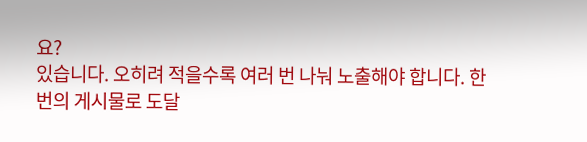요?
있습니다. 오히려 적을수록 여러 번 나눠 노출해야 합니다. 한 번의 게시물로 도달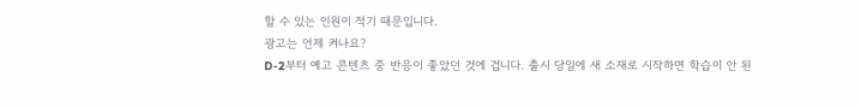할 수 있는 인원이 적기 때문입니다.
광고는 언제 켜나요?
D-2부터 예고 콘텐츠 중 반응이 좋았던 것에 겁니다. 출시 당일에 새 소재로 시작하면 학습이 안 된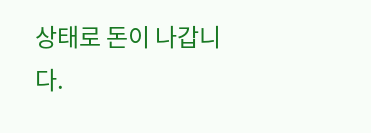상태로 돈이 나갑니다.